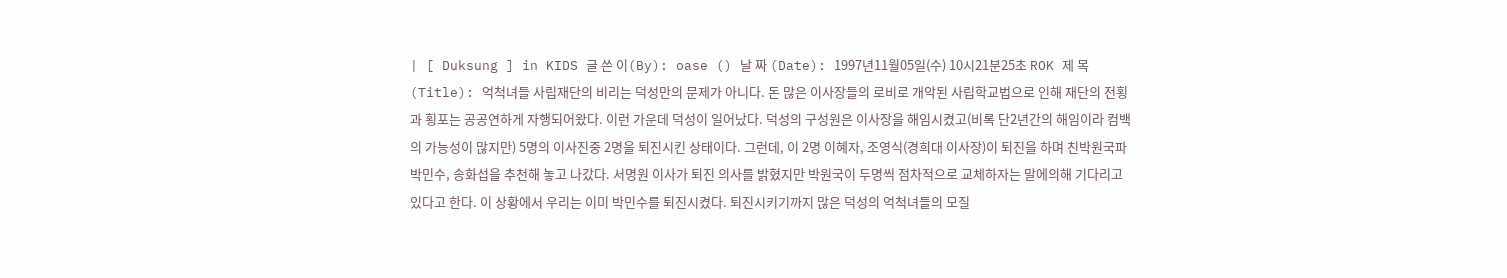| [ Duksung ] in KIDS 글 쓴 이(By): oase () 날 짜 (Date): 1997년11월05일(수) 10시21분25초 ROK 제 목(Title): 억척녀들 사립재단의 비리는 덕성만의 문제가 아니다. 돈 많은 이사장들의 로비로 개악된 사립학교법으로 인해 재단의 전횡과 횡포는 공공연하게 자행되어왔다. 이런 가운데 덕성이 일어났다. 덕성의 구성원은 이사장을 해임시켰고(비록 단2년간의 해임이라 컴백의 가능성이 많지만) 5명의 이사진중 2명을 퇴진시킨 상태이다. 그런데, 이 2명 이혜자, 조영식(경희대 이사장)이 퇴진을 하며 친박원국파 박민수, 송화섭을 추천해 놓고 나갔다. 서명원 이사가 퇴진 의사를 밝혔지만 박원국이 두명씩 점차적으로 교체하자는 말에의해 기다리고 있다고 한다. 이 상황에서 우리는 이미 박민수를 퇴진시켰다. 퇴진시키기까지 많은 덕성의 억척녀들의 모질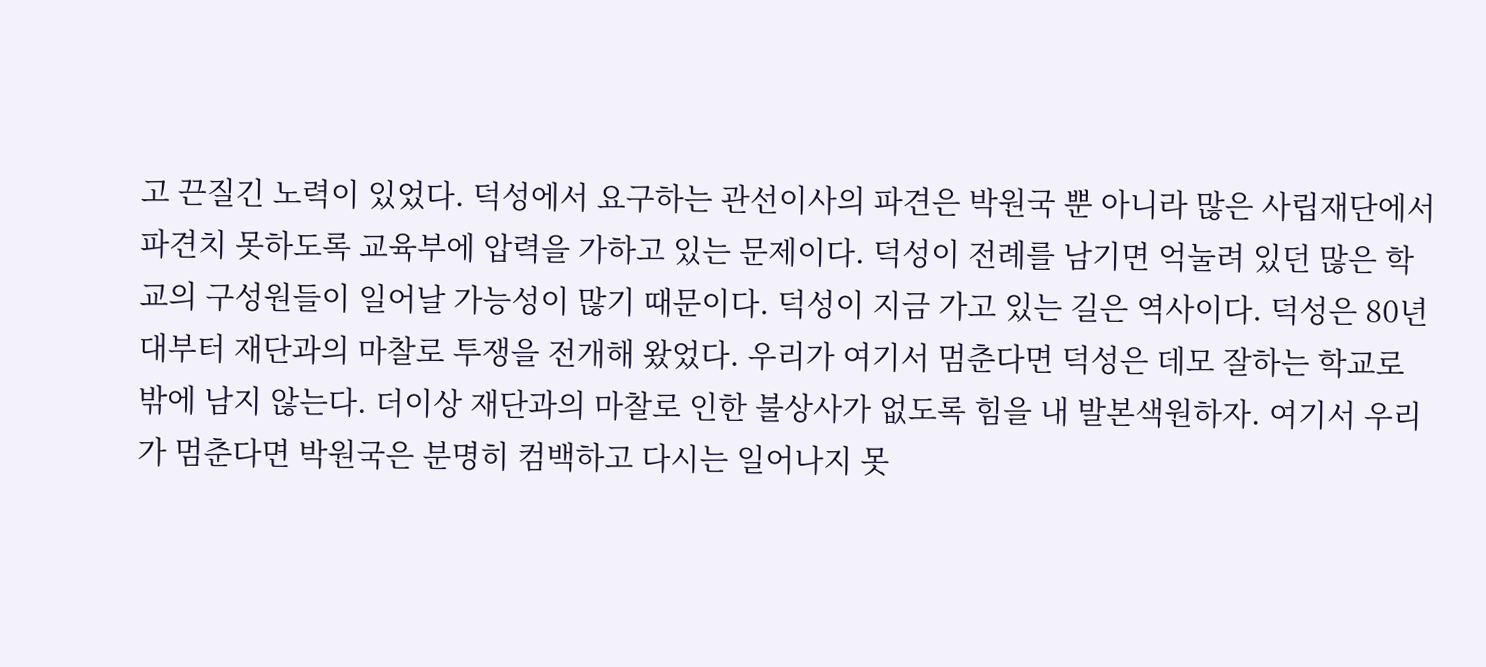고 끈질긴 노력이 있었다. 덕성에서 요구하는 관선이사의 파견은 박원국 뿐 아니라 많은 사립재단에서 파견치 못하도록 교육부에 압력을 가하고 있는 문제이다. 덕성이 전례를 남기면 억눌려 있던 많은 학교의 구성원들이 일어날 가능성이 많기 때문이다. 덕성이 지금 가고 있는 길은 역사이다. 덕성은 80년대부터 재단과의 마찰로 투쟁을 전개해 왔었다. 우리가 여기서 멈춘다면 덕성은 데모 잘하는 학교로 밖에 남지 않는다. 더이상 재단과의 마찰로 인한 불상사가 없도록 힘을 내 발본색원하자. 여기서 우리가 멈춘다면 박원국은 분명히 컴백하고 다시는 일어나지 못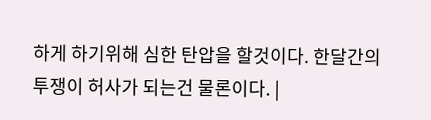하게 하기위해 심한 탄압을 할것이다. 한달간의 투쟁이 허사가 되는건 물론이다. |